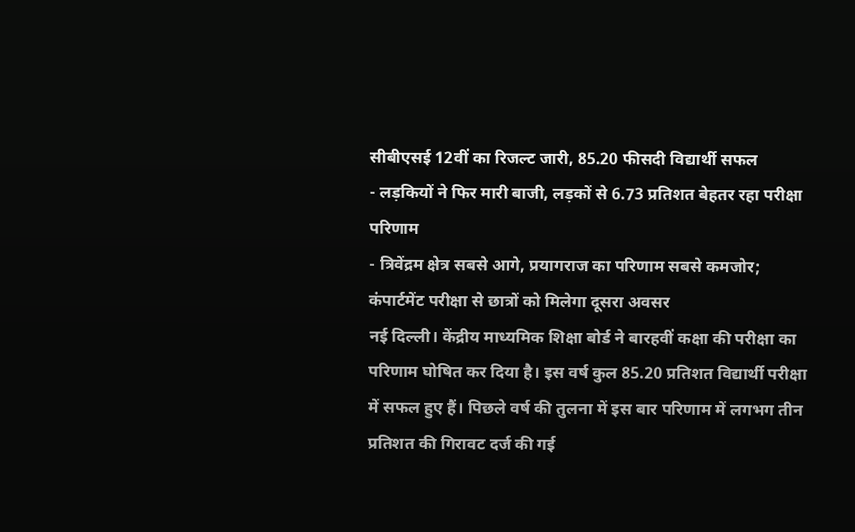सीबीएसई 12वीं का रिजल्ट जारी, 85.20 फीसदी विद्यार्थी सफल
- लड़कियों ने फिर मारी बाजी, लड़कों से 6.73 प्रतिशत बेहतर रहा परीक्षा परिणाम
- त्रिवेंद्रम क्षेत्र सबसे आगे, प्रयागराज का परिणाम सबसे कमजोर; कंपार्टमेंट परीक्षा से छात्रों को मिलेगा दूसरा अवसर
नई दिल्ली। केंद्रीय माध्यमिक शिक्षा बोर्ड ने बारहवीं कक्षा की परीक्षा का परिणाम घोषित कर दिया है। इस वर्ष कुल 85.20 प्रतिशत विद्यार्थी परीक्षा में सफल हुए हैं। पिछले वर्ष की तुलना में इस बार परिणाम में लगभग तीन प्रतिशत की गिरावट दर्ज की गई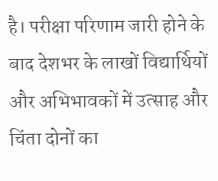है। परीक्षा परिणाम जारी होने के बाद देशभर के लाखों विद्यार्थियों और अभिभावकों में उत्साह और चिंता दोनों का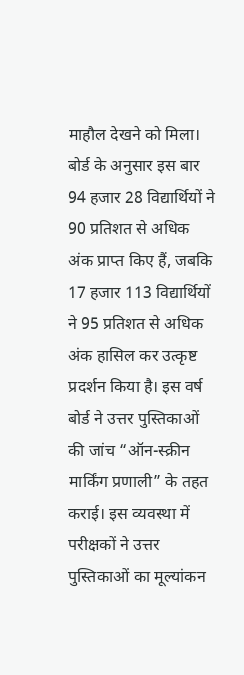माहौल देखने को मिला। बोर्ड के अनुसार इस बार 94 हजार 28 विद्यार्थियों ने 90 प्रतिशत से अधिक अंक प्राप्त किए हैं, जबकि 17 हजार 113 विद्यार्थियों ने 95 प्रतिशत से अधिक अंक हासिल कर उत्कृष्ट प्रदर्शन किया है। इस वर्ष बोर्ड ने उत्तर पुस्तिकाओं की जांच “ऑन-स्क्रीन मार्किंग प्रणाली” के तहत कराई। इस व्यवस्था में परीक्षकों ने उत्तर पुस्तिकाओं का मूल्यांकन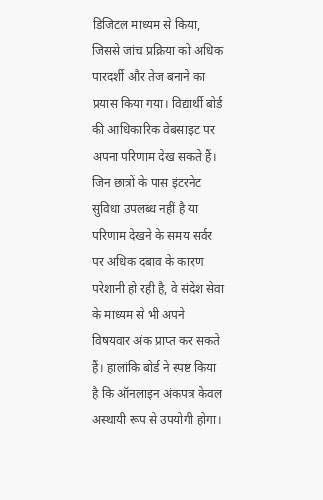डिजिटल माध्यम से किया, जिससे जांच प्रक्रिया को अधिक पारदर्शी और तेज बनाने का प्रयास किया गया। विद्यार्थी बोर्ड की आधिकारिक वेबसाइट पर अपना परिणाम देख सकते हैं। जिन छात्रों के पास इंटरनेट सुविधा उपलब्ध नहीं है या परिणाम देखने के समय सर्वर पर अधिक दबाव के कारण परेशानी हो रही है, वे संदेश सेवा के माध्यम से भी अपने विषयवार अंक प्राप्त कर सकते हैं। हालांकि बोर्ड ने स्पष्ट किया है कि ऑनलाइन अंकपत्र केवल अस्थायी रूप से उपयोगी होगा।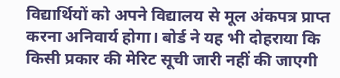विद्यार्थियों को अपने विद्यालय से मूल अंकपत्र प्राप्त करना अनिवार्य होगा। बोर्ड ने यह भी दोहराया कि किसी प्रकार की मेरिट सूची जारी नहीं की जाएगी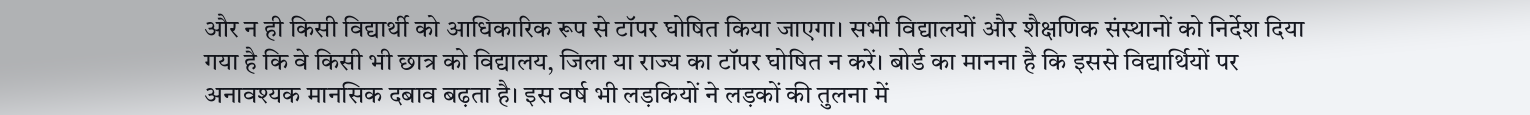और न ही किसी विद्यार्थी को आधिकारिक रूप से टॉपर घोषित किया जाएगा। सभी विद्यालयों और शैक्षणिक संस्थानों को निर्देश दिया गया है कि वे किसी भी छात्र को विद्यालय, जिला या राज्य का टॉपर घोषित न करें। बोर्ड का मानना है कि इससे विद्यार्थियों पर अनावश्यक मानसिक दबाव बढ़ता है। इस वर्ष भी लड़कियों ने लड़कों की तुलना में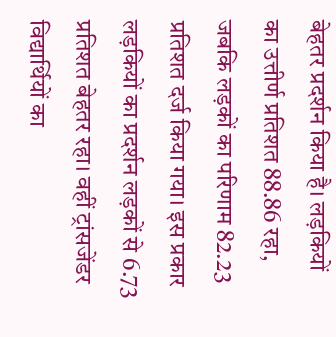बेहतर प्रदर्शन किया है। लड़कियों का उत्तीर्ण प्रतिशत 88.86 रहा, जबकि लड़कों का परिणाम 82.23 प्रतिशत दर्ज किया गया। इस प्रकार लड़कियों का प्रदर्शन लड़कों से 6.73 प्रतिशत बेहतर रहा। वहीं ट्रांसजेंडर विद्यार्थियों का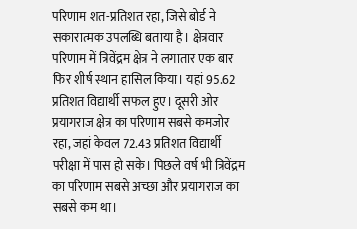परिणाम शत-प्रतिशत रहा, जिसे बोर्ड ने सकारात्मक उपलब्धि बताया है। क्षेत्रवार परिणाम में त्रिवेंद्रम क्षेत्र ने लगातार एक बार फिर शीर्ष स्थान हासिल किया। यहां 95.62 प्रतिशत विद्यार्थी सफल हुए। दूसरी ओर प्रयागराज क्षेत्र का परिणाम सबसे कमजोर रहा, जहां केवल 72.43 प्रतिशत विद्यार्थी परीक्षा में पास हो सके। पिछले वर्ष भी त्रिवेंद्रम का परिणाम सबसे अच्छा और प्रयागराज का सबसे कम था।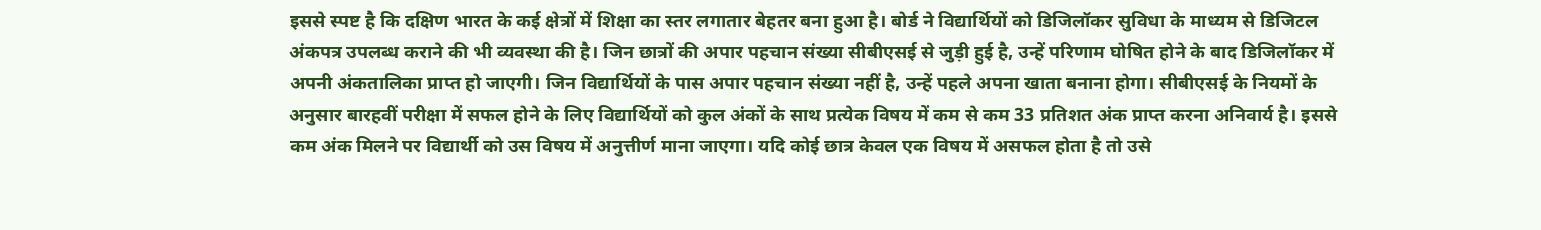इससे स्पष्ट है कि दक्षिण भारत के कई क्षेत्रों में शिक्षा का स्तर लगातार बेहतर बना हुआ है। बोर्ड ने विद्यार्थियों को डिजिलॉकर सुविधा के माध्यम से डिजिटल अंकपत्र उपलब्ध कराने की भी व्यवस्था की है। जिन छात्रों की अपार पहचान संख्या सीबीएसई से जुड़ी हुई है, उन्हें परिणाम घोषित होने के बाद डिजिलॉकर में अपनी अंकतालिका प्राप्त हो जाएगी। जिन विद्यार्थियों के पास अपार पहचान संख्या नहीं है, उन्हें पहले अपना खाता बनाना होगा। सीबीएसई के नियमों के अनुसार बारहवीं परीक्षा में सफल होने के लिए विद्यार्थियों को कुल अंकों के साथ प्रत्येक विषय में कम से कम 33 प्रतिशत अंक प्राप्त करना अनिवार्य है। इससे कम अंक मिलने पर विद्यार्थी को उस विषय में अनुत्तीर्ण माना जाएगा। यदि कोई छात्र केवल एक विषय में असफल होता है तो उसे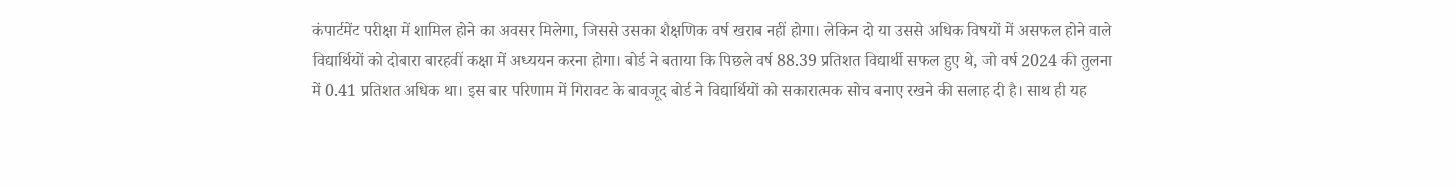कंपार्टमेंट परीक्षा में शामिल होने का अवसर मिलेगा, जिससे उसका शैक्षणिक वर्ष खराब नहीं होगा। लेकिन दो या उससे अधिक विषयों में असफल होने वाले विद्यार्थियों को दोबारा बारहवीं कक्षा में अध्ययन करना होगा। बोर्ड ने बताया कि पिछले वर्ष 88.39 प्रतिशत विद्यार्थी सफल हुए थे, जो वर्ष 2024 की तुलना में 0.41 प्रतिशत अधिक था। इस बार परिणाम में गिरावट के बावजूद बोर्ड ने विद्यार्थियों को सकारात्मक सोच बनाए रखने की सलाह दी है। साथ ही यह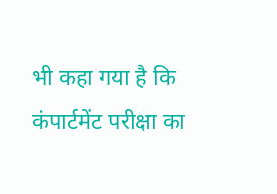भी कहा गया है कि कंपार्टमेंट परीक्षा का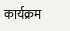कार्यक्रम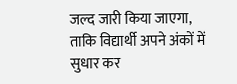जल्द जारी किया जाएगा, ताकि विद्यार्थी अपने अंकों में सुधार कर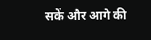सकें और आगे की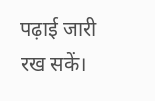पढ़ाई जारी रख सकें।